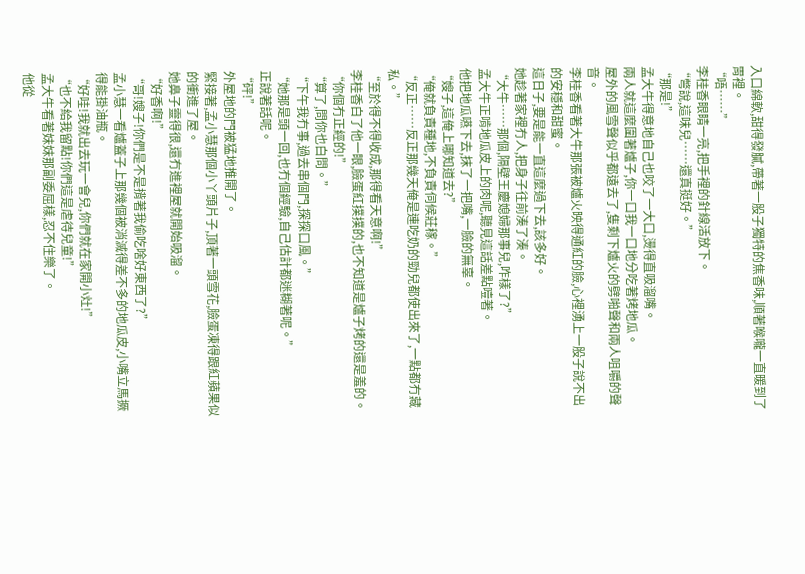入口綿軟,甜得發膩,帶著一股子獨特的焦香味,順著喉嚨一直暖到了胃裡。
“唔……”
李桂香眼睛一亮,把手裡的針線活放下。
“彆說,這味兒……還真挺好。”
“那是!”
孟大牛得意地自己也咬了一大口,燙得直吸溜嘴。
兩人就這麼圍著爐子,你一口我一口地分吃著烤地瓜。
屋外的風雪聲似乎都遠去了,隻剩下爐火的劈啪聲和兩人咀嚼的聲音。
李桂香看著大牛那張被爐火映得通紅的臉,心裡湧上一股子說不出的安穩和甜蜜。
這日子,要是能一直這麼過下去,該多好。
她趁著家裡冇人,把身子往前湊了湊。
“大牛……那個,隔壁王慶媳婦那事兒,咋樣了?”
孟大牛正啃地瓜皮上的肉呢,聽見這話差點噎著。
他把地瓜嚥下去,抹了一把嘴,一臉的無辜。
“嫂子,這俺上哪知道去?”
“俺就負責種地,不負責伺候莊稼。”
“反正……反正那幾天俺是連吃奶的勁兒都使出來了,一點都冇藏私。”
“至於得不得收成,那得看天意啊!”
李桂香白了他一眼,臉蛋紅撲撲的,也不知道是爐子烤的還是羞的。
“你個冇正經的!”
“算了,問你也白問。”
“下午我冇事,過去串個門,探探口風。”
“她那是頭一回,也冇個經驗,自己估計都迷糊著呢。”
正說著話呢。
“砰!”
外屋地的門被猛地推開了。
緊接著,孟小慧那個小丫頭片子,頂著一頭雪花,臉蛋凍得跟紅蘋果似的衝進了屋。
她鼻子靈得很,還冇進裡屋就開始吸溜。
“好香啊!”
“哥!嫂子!你們是不是揹著我偷吃啥好東西了?”
孟小慧一看爐蓋子上那幾個被消滅得差不多的地瓜皮,小嘴立馬撅得能掛油瓶。
“好哇!我就出去玩一會兒,你們就在家開小灶!”
“也不給我留點!你們這是虐待兒童!”
孟大牛看著妹妹那副委屈樣,忍不住樂了。
他從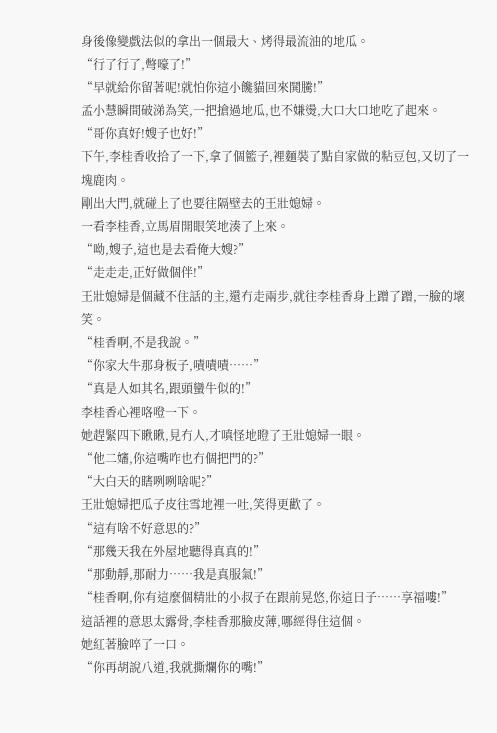身後像變戲法似的拿出一個最大、烤得最流油的地瓜。
“行了行了,彆嚎了!”
“早就給你留著呢!就怕你這小饞貓回來鬨騰!”
孟小慧瞬間破涕為笑,一把搶過地瓜,也不嫌燙,大口大口地吃了起來。
“哥你真好!嫂子也好!”
下午,李桂香收拾了一下,拿了個籃子,裡麵裝了點自家做的粘豆包,又切了一塊鹿肉。
剛出大門,就碰上了也要往隔壁去的王壯媳婦。
一看李桂香,立馬眉開眼笑地湊了上來。
“呦,嫂子,這也是去看俺大嫂?”
“走走走,正好做個伴!”
王壯媳婦是個藏不住話的主,還冇走兩步,就往李桂香身上蹭了蹭,一臉的壞笑。
“桂香啊,不是我說。”
“你家大牛那身板子,嘖嘖嘖……”
“真是人如其名,跟頭蠻牛似的!”
李桂香心裡咯噔一下。
她趕緊四下瞅瞅,見冇人,才嗔怪地瞪了王壯媳婦一眼。
“他二嬸,你這嘴咋也冇個把門的?”
“大白天的瞎咧咧啥呢?”
王壯媳婦把瓜子皮往雪地裡一吐,笑得更歡了。
“這有啥不好意思的?”
“那幾天我在外屋地聽得真真的!”
“那動靜,那耐力……我是真服氣!”
“桂香啊,你有這麼個精壯的小叔子在跟前晃悠,你這日子……享福嘍!”
這話裡的意思太露骨,李桂香那臉皮薄,哪經得住這個。
她紅著臉啐了一口。
“你再胡說八道,我就撕爛你的嘴!”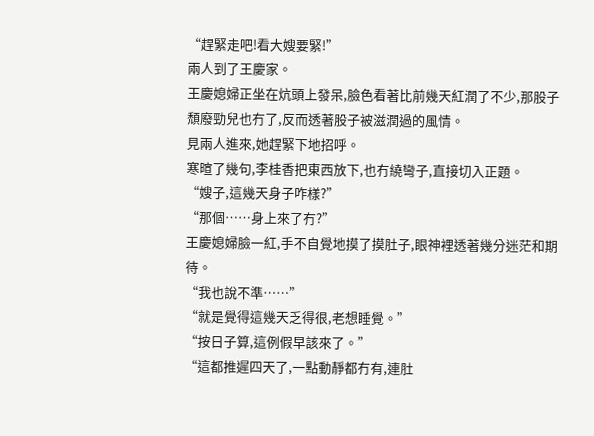“趕緊走吧!看大嫂要緊!”
兩人到了王慶家。
王慶媳婦正坐在炕頭上發呆,臉色看著比前幾天紅潤了不少,那股子頹廢勁兒也冇了,反而透著股子被滋潤過的風情。
見兩人進來,她趕緊下地招呼。
寒暄了幾句,李桂香把東西放下,也冇繞彎子,直接切入正題。
“嫂子,這幾天身子咋樣?”
“那個……身上來了冇?”
王慶媳婦臉一紅,手不自覺地摸了摸肚子,眼神裡透著幾分迷茫和期待。
“我也說不準……”
“就是覺得這幾天乏得很,老想睡覺。”
“按日子算,這例假早該來了。”
“這都推遲四天了,一點動靜都冇有,連肚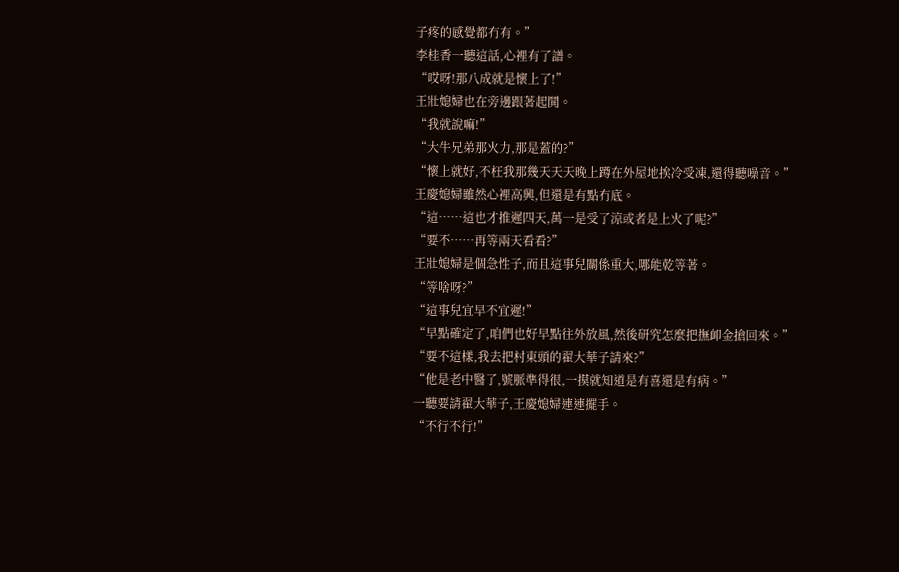子疼的感覺都冇有。”
李桂香一聽這話,心裡有了譜。
“哎呀!那八成就是懷上了!”
王壯媳婦也在旁邊跟著起鬨。
“我就說嘛!”
“大牛兄弟那火力,那是蓋的?”
“懷上就好,不枉我那幾天天天晚上蹲在外屋地挨冷受凍,還得聽噪音。”
王慶媳婦雖然心裡高興,但還是有點冇底。
“這……這也才推遲四天,萬一是受了涼或者是上火了呢?”
“要不……再等兩天看看?”
王壯媳婦是個急性子,而且這事兒關係重大,哪能乾等著。
“等啥呀?”
“這事兒宜早不宜遲!”
“早點確定了,咱們也好早點往外放風,然後研究怎麼把撫卹金搶回來。”
“要不這樣,我去把村東頭的翟大華子請來?”
“他是老中醫了,號脈準得很,一摸就知道是有喜還是有病。”
一聽要請翟大華子,王慶媳婦連連擺手。
“不行不行!”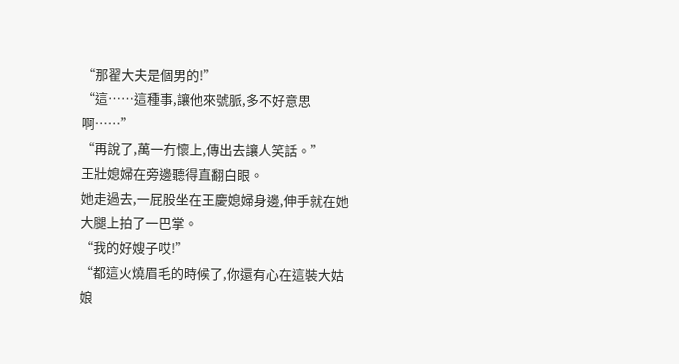“那翟大夫是個男的!”
“這……這種事,讓他來號脈,多不好意思啊……”
“再說了,萬一冇懷上,傳出去讓人笑話。”
王壯媳婦在旁邊聽得直翻白眼。
她走過去,一屁股坐在王慶媳婦身邊,伸手就在她大腿上拍了一巴掌。
“我的好嫂子哎!”
“都這火燒眉毛的時候了,你還有心在這裝大姑娘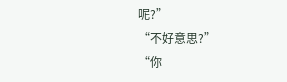呢?”
“不好意思?”
“你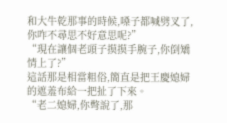和大牛乾那事的時候,嗓子都喊劈叉了,你咋不尋思不好意思呢?”
“現在讓個老頭子摸摸手腕子,你倒矯情上了?”
這話那是相當粗俗,簡直是把王慶媳婦的遮羞布給一把扯了下來。
“老二媳婦,你彆說了,那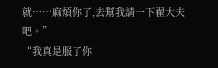就……麻煩你了,去幫我請一下翟大夫吧。”
“我真是服了你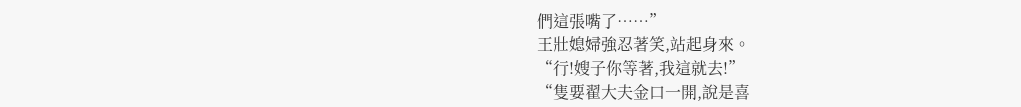們這張嘴了……”
王壯媳婦強忍著笑,站起身來。
“行!嫂子你等著,我這就去!”
“隻要翟大夫金口一開,說是喜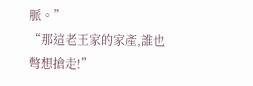脈。”
“那這老王家的家產,誰也彆想搶走!”